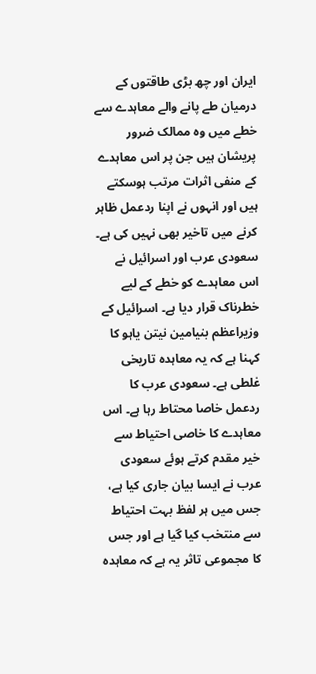ایران اور چھ بڑی طاقتوں کے درمیان طے پانے والے معاہدے سے خطے میں وہ ممالک ضرور پریشان ہیں جن پر اس معاہدے کے منفی اثرات مرتب ہوسکتے ہیں اور انہوں نے اپنا ردعمل ظاہر کرنے میں تاخیر بھی نہیں کی ہے۔ سعودی عرب اور اسرائیل نے اس معاہدے کو خطے کے لیے خطرناک قرار دیا ہے۔ اسرائیل کے وزیراعظم بنیامین نیتن یاہو کا کہنا ہے کہ یہ معاہدہ تاریخی غلطی ہے۔ سعودی عرب کا ردعمل خاصا محتاط رہا ہے۔ اس معاہدے کا خاصی احتیاط سے خیر مقدم کرتے ہوئے سعودی عرب نے ایسا بیان جاری کیا ہے، جس میں ہر لفظ بہت احتیاط سے منتخب کیا گیا ہے اور جس کا مجموعی تاثر یہ ہے کہ معاہدہ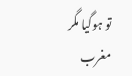تو ہوگیا مگر مغرب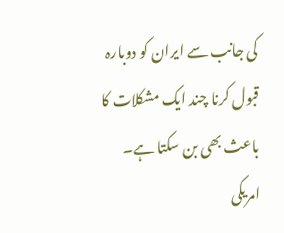کی جانب سے ایران کو دوبارہ قبول کرنا چند ایک مشکلات کا باعث بھی بن سکتا ہے۔
امریکی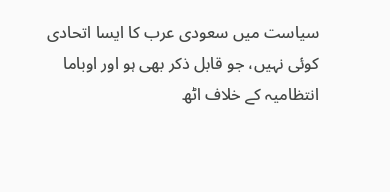سیاست میں سعودی عرب کا ایسا اتحادی کوئی نہیں، جو قابل ذکر بھی ہو اور اوباما انتظامیہ کے خلاف اٹھ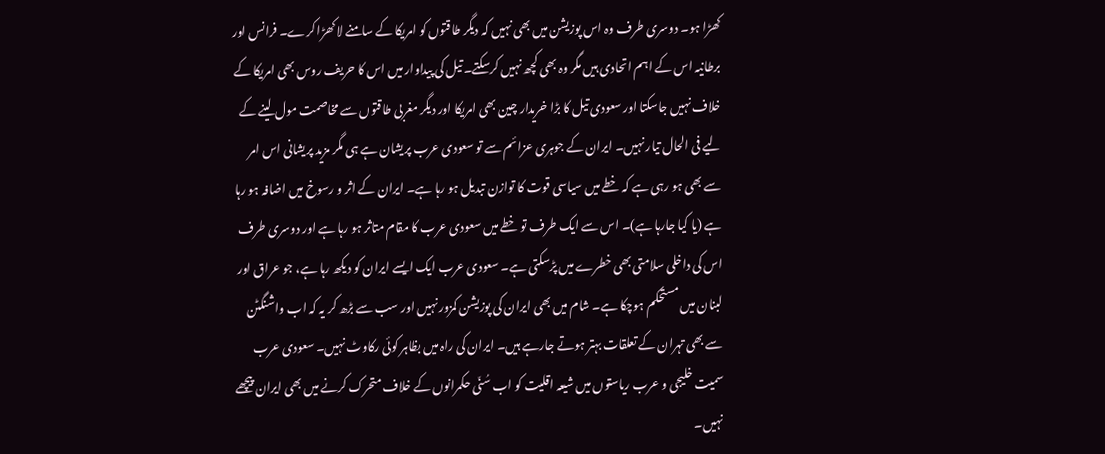کھڑا ہو۔ دوسری طرف وہ اس پوزیشن میں بھی نہیں کہ دیگر طاقتوں کو امریکا کے سامنے لا کھڑا کرے۔ فرانس اور برطانیہ اس کے اہم اتحادی ہیں مگر وہ بھی کچھ نہیں کرسکتے۔ تیل کی پیداوار میں اس کا حریف روس بھی امریکا کے خلاف نہیں جاسکتا اور سعودی تیل کا بڑا خریدار چین بھی امریکا اور دیگر مغربی طاقتوں سے مخاصمت مول لینے کے لیے فی الحال تیار نہیں۔ ایران کے جوہری عزائم سے تو سعودی عرب پریشان ہے ہی مگر مزید پریشانی اس امر سے بھی ہو رہی ہے کہ خطے میں سیاسی قوت کا توازن تبدیل ہو رہا ہے۔ ایران کے اثر و رسوخ میں اضافہ ہو رہا ہے (یا کیا جارہا ہے)۔ اس سے ایک طرف تو خطے میں سعودی عرب کا مقام متاثر ہو رہا ہے اور دوسری طرف اس کی داخلی سلامتی بھی خطرے میں پڑسکتی ہے۔ سعودی عرب ایک ایسے ایران کو دیکھ رہا ہے، جو عراق اور لبنان میں مستحکم ہوچکا ہے۔ شام میں بھی ایران کی پوزیشن کمزور نہیں اور سب سے بڑھ کر یہ کہ اب واشنگٹن سے بھی تہران کے تعلقات بہتر ہوتے جارہے ہیں۔ ایران کی راہ میں بظاہر کوئی رکاوٹ نہیں۔ سعودی عرب سمیت خلیجی و عرب ریاستوں میں شیعہ اقلیت کو اب سُنّی حکمرانوں کے خلاف متحرک کرنے میں بھی ایران پیچھے نہیں۔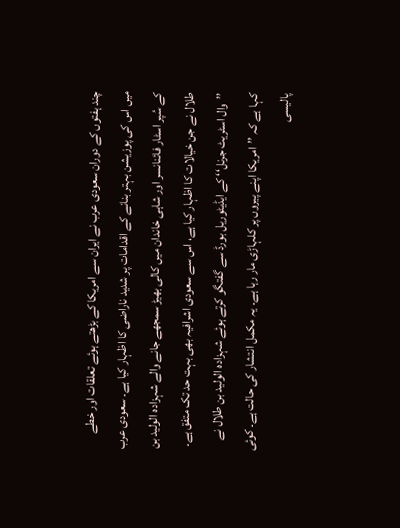چند ہفتوں کے دوران سعودی عرب نے ایران سے امریکا کے بڑھتے ہوئے تعلقات اور خطے میں اس کی پوزیشن بہتر بنانے کے اقدامات پر شدید ناراضی کا اظہار کیا ہے۔ سعودی عرب کے سُپر اسٹار فائنانسر اور شاہی خاندان میں کالی بھیڑ سمجھے جانے والے شہزادہ الولید بن طلال نے جن خیالات کا اظہار کیا ہے، اس سے سعودی اشرافیہ بھی بہت حد تک متفق ہے۔
’’وال اسٹریٹ جرنل‘‘ کے ایڈیٹوریل بورڈ سے گفتگو کرتے ہوئے شہزادہ الولید بن طلال نے کہا ہے کہ ’’امریکا اپنے پیروں پر کلہاڑی مار رہا ہے۔ یہ مکمل انتشار کی حالت ہے۔ کوئی پالیسی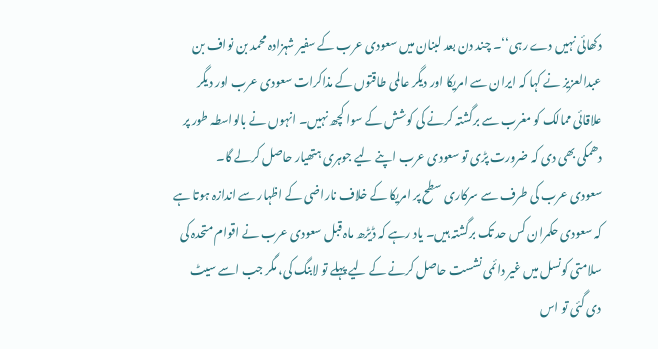دکھائی نہیں دے رہی‘‘۔ چند دن بعد لبنان میں سعودی عرب کے سفیر شہزادہ محمد بن نواف بن عبدالعزیز نے کہا کہ ایران سے امریکا اور دیگر عالمی طاقتوں کے مذاکرات سعودی عرب اور دیگر علاقائی ممالک کو مغرب سے برگشتہ کرنے کی کوشش کے سوا کچھ نہیں۔ انہوں نے بالواسطہ طور پر دھمکی بھی دی کہ ضرورت پڑی تو سعودی عرب اپنے لیے جوہری ہتھیار حاصل کرلے گا۔
سعودی عرب کی طرف سے سرکاری سطح پر امریکا کے خلاف ناراضی کے اظہار سے اندازہ ہوتا ہے کہ سعودی حکمران کس حد تک برگشتہ ہیں۔ یاد رہے کہ ڈیڑھ ماہ قبل سعودی عرب نے اقوام متحدہ کی سلامتی کونسل میں غیر دائمی نشست حاصل کرنے کے لیے پہلے تو لابنگ کی، مگر جب اسے سیٹ دی گئی تو اس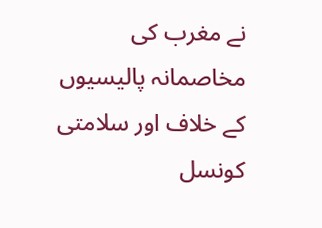نے مغرب کی مخاصمانہ پالیسیوں کے خلاف اور سلامتی کونسل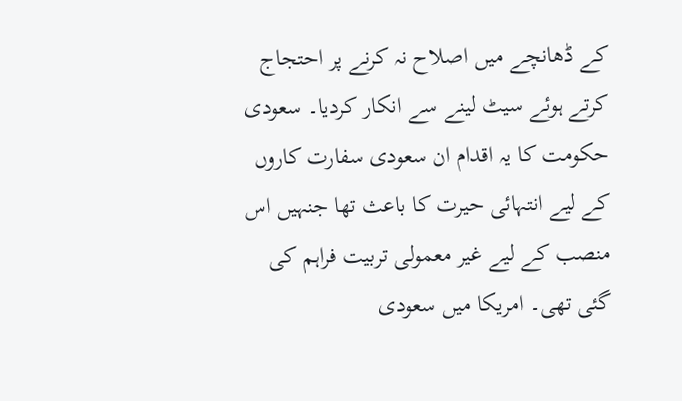کے ڈھانچے میں اصلاح نہ کرنے پر احتجاج کرتے ہوئے سیٹ لینے سے انکار کردیا۔ سعودی حکومت کا یہ اقدام ان سعودی سفارت کاروں کے لیے انتہائی حیرت کا باعث تھا جنہیں اس منصب کے لیے غیر معمولی تربیت فراہم کی گئی تھی۔ امریکا میں سعودی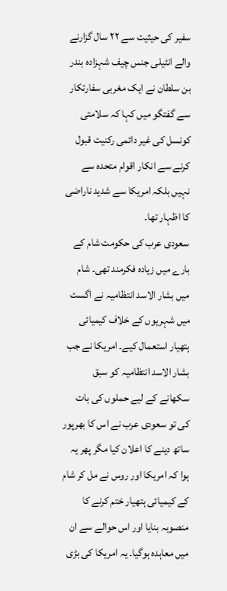سفیر کی حیثیت سے ۲۲ سال گزارنے والے انٹیلی جنس چیف شہزادہ بندر بن سلطان نے ایک مغربی سفارتکار سے گفتگو میں کہا کہ سلامتی کونسل کی غیر دائمی رکنیت قبول کرنے سے انکار اقوام متحدہ سے نہیں بلکہ امریکا سے شدید ناراضی کا اظہار تھا۔
سعودی عرب کی حکومت شام کے بارے میں زیادہ فکرمند تھی۔ شام میں بشار الاسد انتظامیہ نے اگست میں شہریوں کے خلاف کیمیائی ہتھیار استعمال کیے۔ امریکا نے جب بشار الاسد انتظامیہ کو سبق سکھانے کے لیے حملوں کی بات کی تو سعودی عرب نے اس کا بھرپور ساتھ دینے کا اعلان کیا مگر پھر یہ ہوا کہ امریکا اور روس نے مل کر شام کے کیمیائی ہتھیار ختم کرنے کا منصوبہ بنایا اور اس حوالے سے ان میں معاہدہ ہوگیا۔ یہ امریکا کی بڑی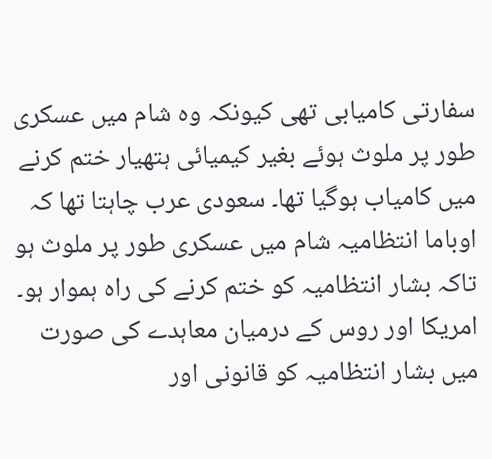سفارتی کامیابی تھی کیونکہ وہ شام میں عسکری طور پر ملوث ہوئے بغیر کیمیائی ہتھیار ختم کرنے میں کامیاب ہوگیا تھا۔ سعودی عرب چاہتا تھا کہ اوباما انتظامیہ شام میں عسکری طور پر ملوث ہو تاکہ بشار انتظامیہ کو ختم کرنے کی راہ ہموار ہو۔ امریکا اور روس کے درمیان معاہدے کی صورت میں بشار انتظامیہ کو قانونی اور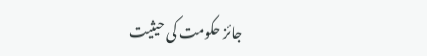جائز حکومت کی حیثیت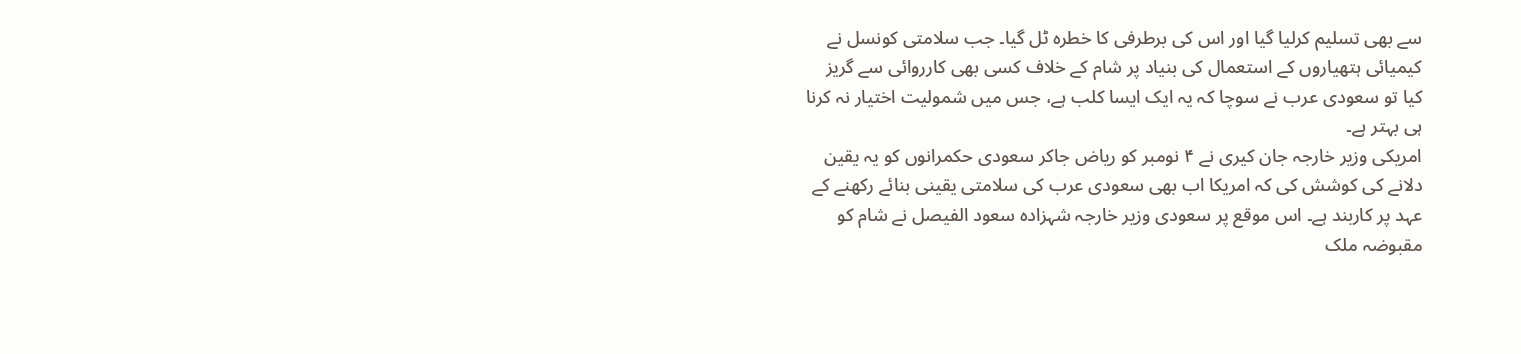سے بھی تسلیم کرلیا گیا اور اس کی برطرفی کا خطرہ ٹل گیا۔ جب سلامتی کونسل نے کیمیائی ہتھیاروں کے استعمال کی بنیاد پر شام کے خلاف کسی بھی کارروائی سے گریز کیا تو سعودی عرب نے سوچا کہ یہ ایک ایسا کلب ہے، جس میں شمولیت اختیار نہ کرنا ہی بہتر ہے۔
امریکی وزیر خارجہ جان کیری نے ۴ نومبر کو ریاض جاکر سعودی حکمرانوں کو یہ یقین دلانے کی کوشش کی کہ امریکا اب بھی سعودی عرب کی سلامتی یقینی بنائے رکھنے کے عہد پر کاربند ہے۔ اس موقع پر سعودی وزیر خارجہ شہزادہ سعود الفیصل نے شام کو مقبوضہ ملک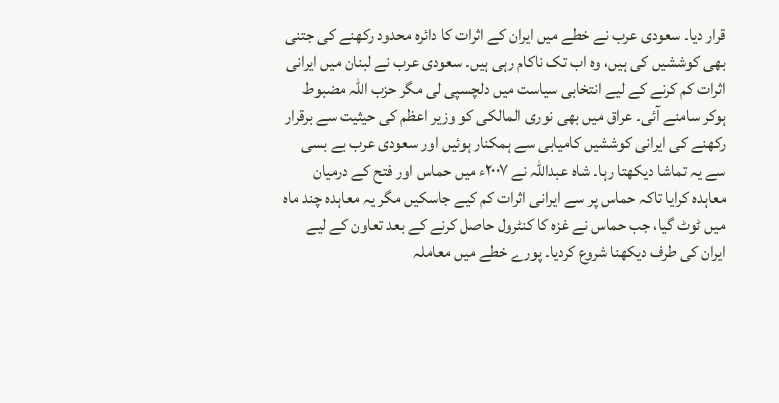قرار دیا۔ سعودی عرب نے خطے میں ایران کے اثرات کا دائرہ محدود رکھنے کی جتنی بھی کوششیں کی ہیں، وہ اب تک ناکام رہی ہیں۔ سعودی عرب نے لبنان میں ایرانی اثرات کم کرنے کے لیے انتخابی سیاست میں دلچسپی لی مگر حزب اللہ مضبوط ہوکر سامنے آئی۔ عراق میں بھی نوری المالکی کو وزیر اعظم کی حیثیت سے برقرار رکھنے کی ایرانی کوششیں کامیابی سے ہمکنار ہوئیں اور سعودی عرب بے بسی سے یہ تماشا دیکھتا رہا۔ شاہ عبداللہ نے ۲۰۰۷ء میں حماس اور فتح کے درمیان معاہدہ کرایا تاکہ حماس پر سے ایرانی اثرات کم کیے جاسکیں مگر یہ معاہدہ چند ماہ میں ٹوٹ گیا، جب حماس نے غزہ کا کنٹرول حاصل کرنے کے بعد تعاون کے لیے ایران کی طرف دیکھنا شروع کردیا۔ پورے خطے میں معاملہ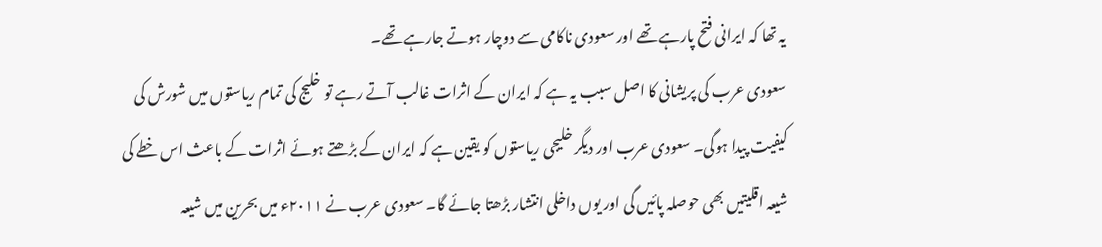یہ تھا کہ ایرانی فتح پارہے تھے اور سعودی ناکامی سے دوچار ہوتے جارہے تھے۔
سعودی عرب کی پریشانی کا اصل سبب یہ ہے کہ ایران کے اثرات غالب آتے رہے تو خلیج کی تمام ریاستوں میں شورش کی کیفیت پیدا ہوگی۔ سعودی عرب اور دیگر خلیجی ریاستوں کو یقین ہے کہ ایران کے بڑھتے ہوئے اثرات کے باعث اس خطے کی شیعہ اقلیتیں بھی حوصلہ پائیں گی اور یوں داخلی انتشار بڑھتا جائے گا۔ سعودی عرب نے ۲۰۱۱ء میں بحرین میں شیعہ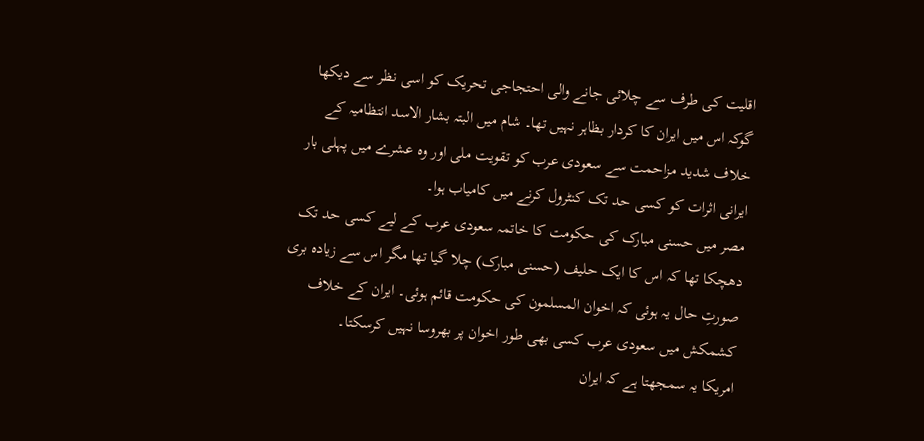اقلیت کی طرف سے چلائی جانے والی احتجاجی تحریک کو اسی نظر سے دیکھا گوکہ اس میں ایران کا کردار بظاہر نہیں تھا۔ شام میں البتہ بشار الاسد انتظامیہ کے خلاف شدید مزاحمت سے سعودی عرب کو تقویت ملی اور وہ عشرے میں پہلی بار ایرانی اثرات کو کسی حد تک کنٹرول کرنے میں کامیاب ہوا۔
مصر میں حسنی مبارک کی حکومت کا خاتمہ سعودی عرب کے لیے کسی حد تک دھچکا تھا کہ اس کا ایک حلیف (حسنی مبارک) چلا گیا تھا مگر اس سے زیادہ بری صورتِ حال یہ ہوئی کہ اخوان المسلمون کی حکومت قائم ہوئی۔ ایران کے خلاف کشمکش میں سعودی عرب کسی بھی طور اخوان پر بھروسا نہیں کرسکتا۔
امریکا یہ سمجھتا ہے کہ ایران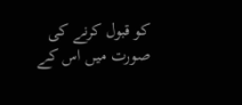کو قبول کرنے کی صورت میں اس کے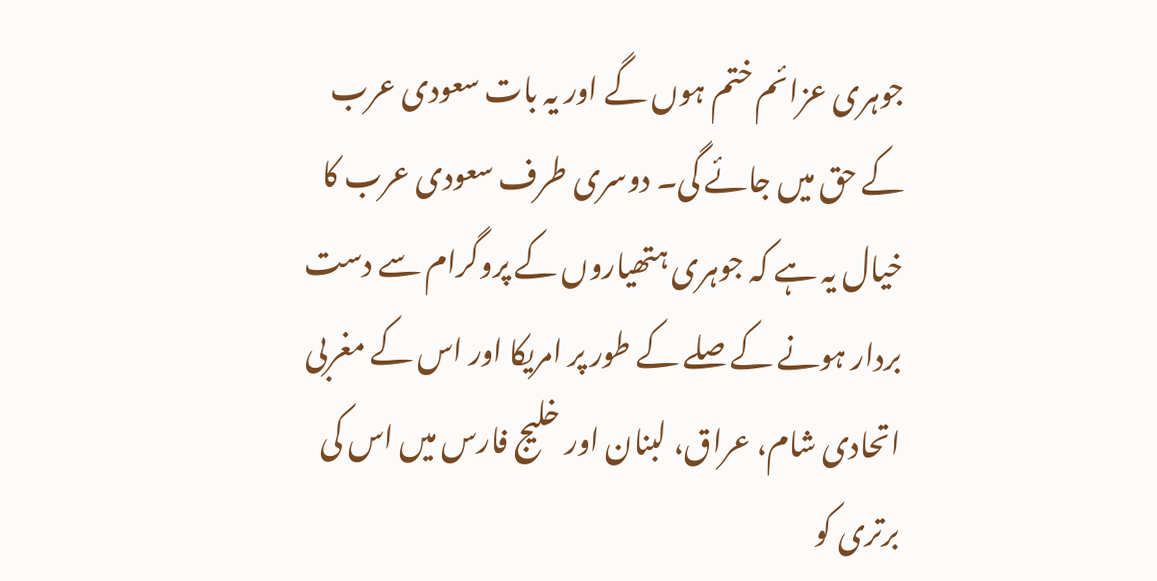جوہری عزائم ختم ہوں گے اور یہ بات سعودی عرب کے حق میں جائے گی۔ دوسری طرف سعودی عرب کا خیال یہ ہے کہ جوہری ہتھیاروں کے پروگرام سے دست بردار ہونے کے صلے کے طور پر امریکا اور اس کے مغربی اتحادی شام، عراق، لبنان اور خلیج فارس میں اس کی برتری کو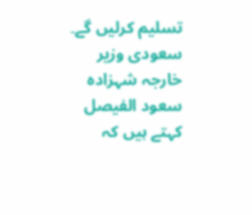تسلیم کرلیں گے۔
سعودی وزیر خارجہ شہزادہ سعود الفیصل کہتے ہیں کہ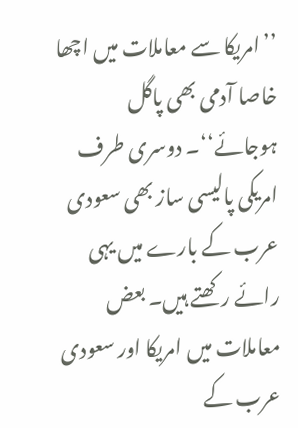’’امریکا سے معاملات میں اچھا خاصا آدمی بھی پاگل ہوجائے‘‘۔ دوسری طرف امریکی پالیسی ساز بھی سعودی عرب کے بارے میں یہی رائے رکھتے ہیں۔ بعض معاملات میں امریکا اور سعودی عرب کے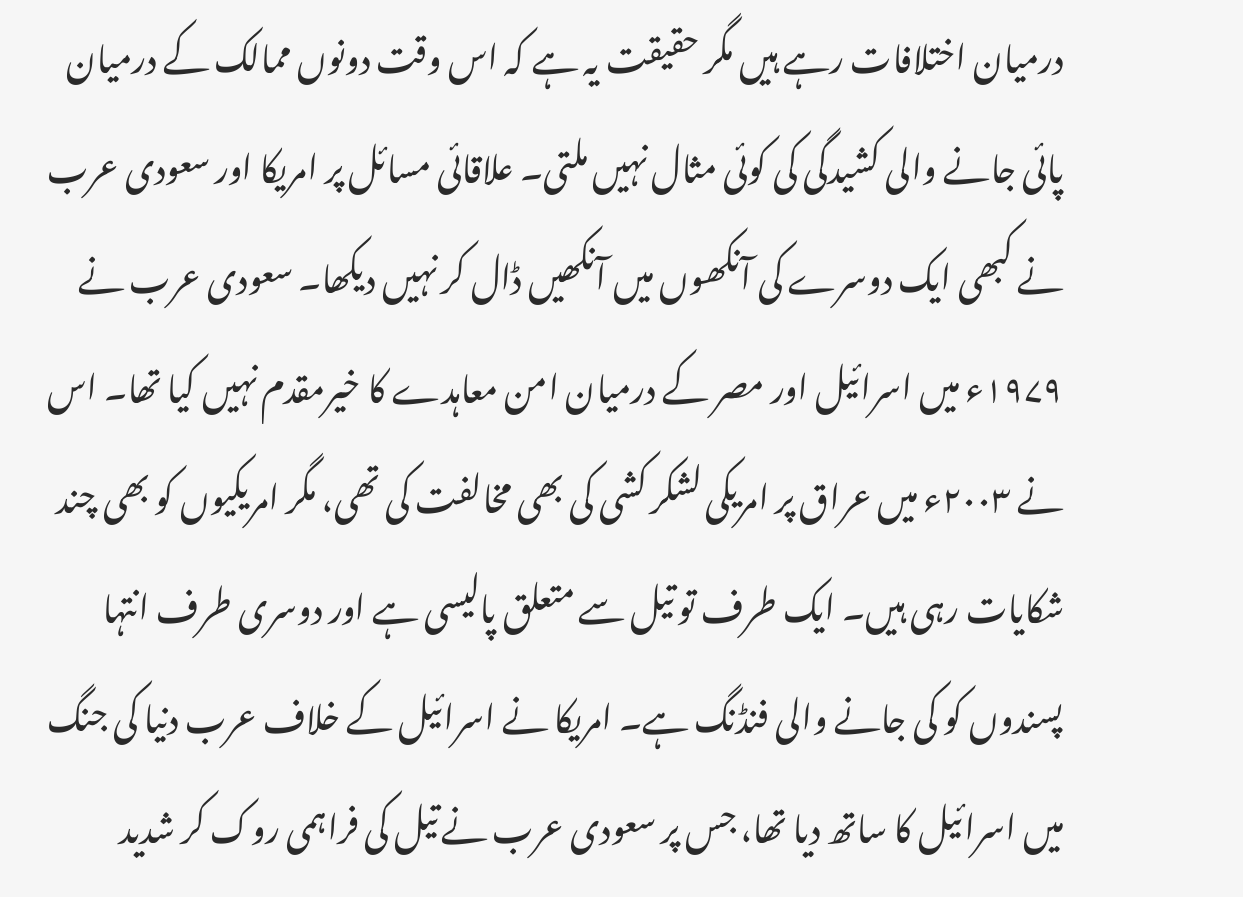درمیان اختلافات رہے ہیں مگر حقیقت یہ ہے کہ اس وقت دونوں ممالک کے درمیان پائی جانے والی کشیدگی کی کوئی مثال نہیں ملتی۔ علاقائی مسائل پر امریکا اور سعودی عرب نے کبھی ایک دوسرے کی آنکھوں میں آنکھیں ڈال کر نہیں دیکھا۔ سعودی عرب نے ۱۹۷۹ء میں اسرائیل اور مصر کے درمیان امن معاہدے کا خیرمقدم نہیں کیا تھا۔ اس نے ۲۰۰۳ء میں عراق پر امریکی لشکر کشی کی بھی مخالفت کی تھی، مگر امریکیوں کو بھی چند شکایات رہی ہیں۔ ایک طرف تو تیل سے متعلق پالیسی ہے اور دوسری طرف انتہا پسندوں کو کی جانے والی فنڈنگ ہے۔ امریکا نے اسرائیل کے خلاف عرب دنیا کی جنگ میں اسرائیل کا ساتھ دیا تھا، جس پر سعودی عرب نے تیل کی فراہمی روک کر شدید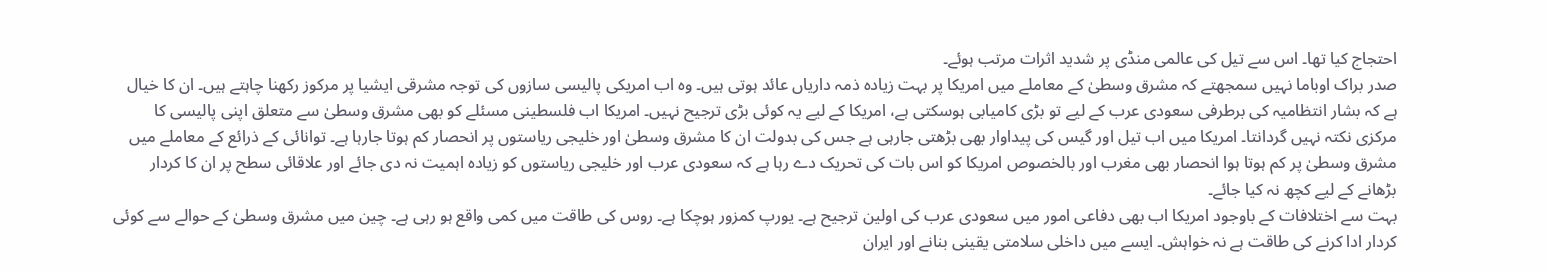احتجاج کیا تھا۔ اس سے تیل کی عالمی منڈی پر شدید اثرات مرتب ہوئے۔
صدر براک اوباما نہیں سمجھتے کہ مشرق وسطیٰ کے معاملے میں امریکا پر بہت زیادہ ذمہ داریاں عائد ہوتی ہیں۔ وہ اب امریکی پالیسی سازوں کی توجہ مشرقی ایشیا پر مرکوز رکھنا چاہتے ہیں۔ ان کا خیال ہے کہ بشار انتظامیہ کی برطرفی سعودی عرب کے لیے تو بڑی کامیابی ہوسکتی ہے، امریکا کے لیے یہ کوئی بڑی ترجیح نہیں۔ امریکا اب فلسطینی مسئلے کو بھی مشرق وسطیٰ سے متعلق اپنی پالیسی کا مرکزی نکتہ نہیں گردانتا۔ امریکا میں اب تیل اور گیس کی پیداوار بھی بڑھتی جارہی ہے جس کی بدولت ان کا مشرق وسطیٰ اور خلیجی ریاستوں پر انحصار کم ہوتا جارہا ہے۔ توانائی کے ذرائع کے معاملے میں مشرق وسطیٰ پر کم ہوتا ہوا انحصار بھی مغرب اور بالخصوص امریکا کو اس بات کی تحریک دے رہا ہے کہ سعودی عرب اور خلیجی ریاستوں کو زیادہ اہمیت نہ دی جائے اور علاقائی سطح پر ان کا کردار بڑھانے کے لیے کچھ نہ کیا جائے۔
بہت سے اختلافات کے باوجود امریکا اب بھی دفاعی امور میں سعودی عرب کی اولین ترجیح ہے۔ یورپ کمزور ہوچکا ہے۔ روس کی طاقت میں کمی واقع ہو رہی ہے۔ چین میں مشرق وسطیٰ کے حوالے سے کوئی کردار ادا کرنے کی طاقت ہے نہ خواہش۔ ایسے میں داخلی سلامتی یقینی بنانے اور ایران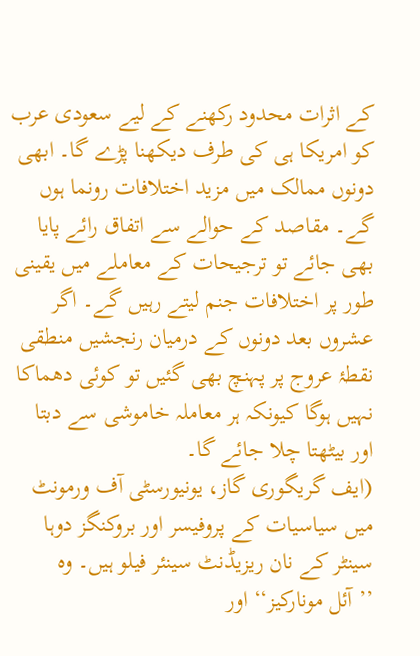کے اثرات محدود رکھنے کے لیے سعودی عرب کو امریکا ہی کی طرف دیکھنا پڑے گا۔ ابھی دونوں ممالک میں مزید اختلافات رونما ہوں گے۔ مقاصد کے حوالے سے اتفاق رائے پایا بھی جائے تو ترجیحات کے معاملے میں یقینی طور پر اختلافات جنم لیتے رہیں گے۔ اگر عشروں بعد دونوں کے درمیان رنجشیں منطقی نقطۂ عروج پر پہنچ بھی گئیں تو کوئی دھماکا نہیں ہوگا کیونکہ ہر معاملہ خاموشی سے دبتا اور بیٹھتا چلا جائے گا۔
(ایف گریگوری گاز، یونیورسٹی آف ورمونٹ میں سیاسیات کے پروفیسر اور بروکنگز دوہا سینٹر کے نان ریزیڈنٹ سینئر فیلو ہیں۔ وہ ’’آئل مونارکیز‘‘ اور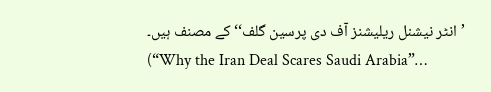’انٹر نیشنل ریلیشنز آف دی پرسین گلف‘‘ کے مصنف ہیں۔
(“Why the Iran Deal Scares Saudi Arabia”…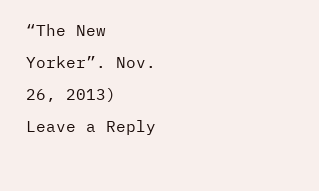“The New Yorker”. Nov. 26, 2013)
Leave a Reply